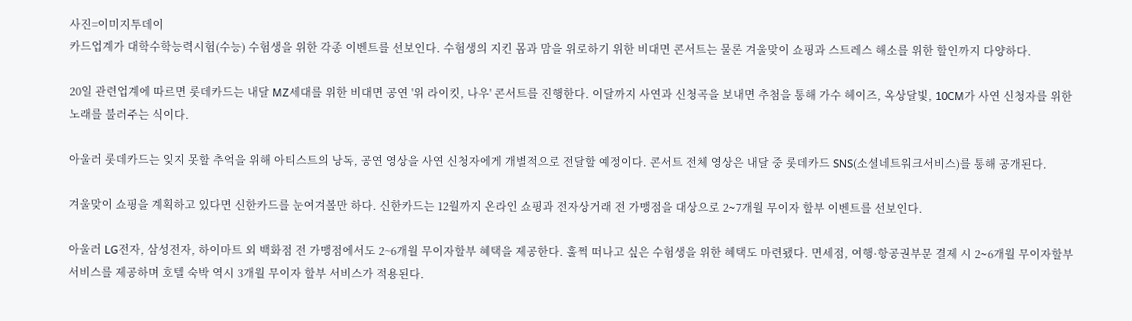사진=이미지투데이
카드업계가 대학수학능력시험(수능) 수험생을 위한 각종 이벤트를 선보인다. 수험생의 지킨 몸과 맘을 위로하기 위한 비대면 콘서트는 물론 겨울맞이 쇼핑과 스트레스 해소를 위한 할인까지 다양하다.

20일 관련업계에 따르면 롯데카드는 내달 MZ세대를 위한 비대면 공연 '위 라이킷, 나우' 콘서트를 진행한다. 이달까지 사연과 신청곡을 보내면 추첨을 통해 가수 헤이즈, 옥상달빛, 10CM가 사연 신청자를 위한 노래를 불러주는 식이다.

아울러 롯데카드는 잊지 못할 추억을 위해 아티스트의 낭독, 공연 영상을 사연 신청자에게 개별적으로 전달할 예정이다. 콘서트 전체 영상은 내달 중 롯데카드 SNS(소셜네트워크서비스)를 통해 공개된다.

겨울맞이 쇼핑을 계획하고 있다면 신한카드를 눈여겨볼만 하다. 신한카드는 12월까지 온라인 쇼핑과 전자상거래 전 가맹점을 대상으로 2∼7개월 무이자 할부 이벤트를 선보인다.

아울러 LG전자, 삼성전자, 하이마트 외 백화점 전 가맹점에서도 2~6개월 무이자할부 혜택을 제공한다. 훌쩍 떠나고 싶은 수험생을 위한 혜택도 마련됐다. 면세점, 여행·항공권부문 결제 시 2∼6개월 무이자할부 서비스를 제공하며 호텔 숙박 역시 3개월 무이자 할부 서비스가 적용된다.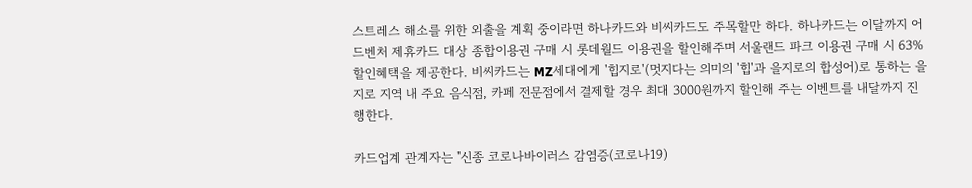스트레스 해소를 위한 외출을 계획 중이라면 하나카드와 비씨카드도 주목할만 하다. 하나카드는 이달까지 어드벤처 제휴카드 대상 종합이용권 구매 시 롯데월드 이용권을 할인해주며 서울랜드 파크 이용권 구매 시 63% 할인혜택을 제공한다. 비씨카드는 MZ세대에게 '힙지로'(멋지다는 의미의 '힙'과 을지로의 합성어)로 통하는 을지로 지역 내 주요 음식점, 카페 전문점에서 결제할 경우 최대 3000원까지 할인해 주는 이벤트를 내달까지 진행한다.

카드업계 관계자는 "신종 코로나바이러스 감염증(코로나19)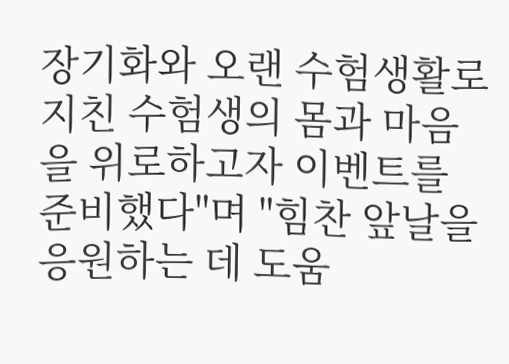장기화와 오랜 수험생활로 지친 수험생의 몸과 마음을 위로하고자 이벤트를 준비했다"며 "힘찬 앞날을 응원하는 데 도움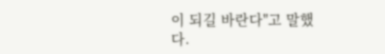이 되길 바란다"고 말했다.